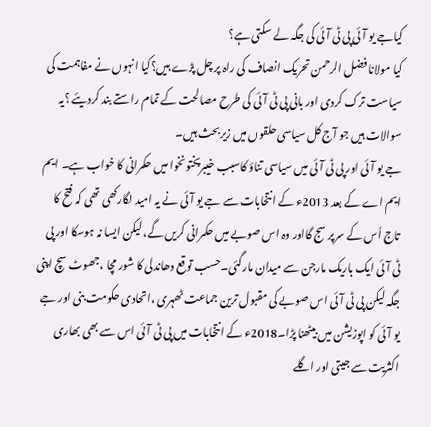کیاجے یو آئی پی ٹی آئی کی جگہ لے سکتی ہے؟
کیا مولانا فضل الرحمن تحریک انصاف کی راہ پر چل پڑے ہیں؟کیا انہوں نے مفاہمت کی سیاست ترک کردی اور بانی پی ٹی آئی کی طرح مصالحت کے تمام راستے بند کردیئے ؟یہ سوالات ہیں جو آج کل سیاسی حلقوں میں زیربحث ہیں۔
جے یو آئی اور پی ٹی آئی میں سیاسی تناؤ کاسبب خیبرپختونخوا میں حکمرانی کا خواب ہے۔ ایم ایم اے کے بعد 2013ء کے انتخابات سے جے یو آئی نے یہ امید لگارکھی تھی کہ فتح کا تاج اُس کے سرپر سج گااور وہ اس صوبے میں حکمرانی کریں گے، لیکن ایسا نہ ہوسکا اور پی ٹی آئی ایک باریک مارجن سے میدان مارگئی۔حسب توقع دھاندلی کا شور مچا ،جھوٹ سچ اپنی جگہ لیکن پی ٹی آئی اس صوبے کی مقبول ترین جماعت ٹھہری ،اتحادی حکومت بنی اور جے یو آئی کو اپوزیشن میں بیٹھنا پڑا۔2018ء کے انتخابات میں پی ٹی آئی اس سے بھی بھاری اکثریت سے جیتی اور اگلے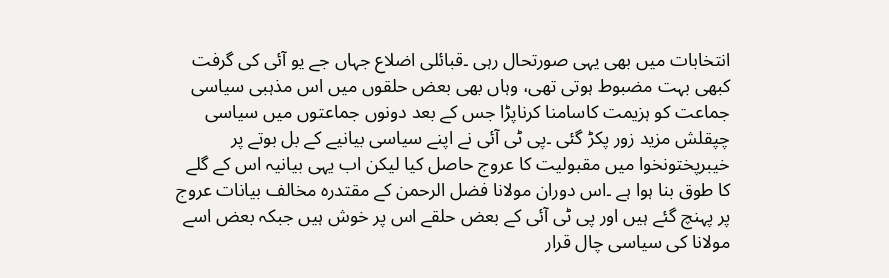انتخابات میں بھی یہی صورتحال رہی ۔قبائلی اضلاع جہاں جے یو آئی کی گرفت کبھی بہت مضبوط ہوتی تھی، وہاں بھی بعض حلقوں میں اس مذہبی سیاسی جماعت کو ہزیمت کاسامنا کرناپڑا جس کے بعد دونوں جماعتوں میں سیاسی چپقلش مزید زور پکڑ گئی ۔پی ٹی آئی نے اپنے سیاسی بیانیے کے بل بوتے پر خیبرپختونخوا میں مقبولیت کا عروج حاصل کیا لیکن اب یہی بیانیہ اس کے گلے کا طوق بنا ہوا ہے ۔اس دوران مولانا فضل الرحمن کے مقتدرہ مخالف بیانات عروج پر پہنچ گئے ہیں اور پی ٹی آئی کے بعض حلقے اس پر خوش ہیں جبکہ بعض اسے مولانا کی سیاسی چال قرار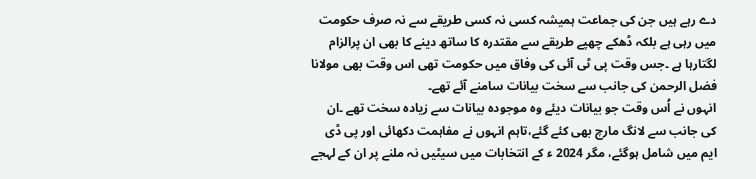دے رہے ہیں جن کی جماعت ہمیشہ کسی نہ کسی طریقے سے نہ صرف حکومت میں رہی ہے بلکہ ڈھکے چھپے طریقے سے مقتدرہ کا ساتھ دینے کا بھی ان پرالزام لگتارہا ہے ۔جس وقت پی ٹی آئی کی وفاق میں حکومت تھی اس وقت بھی مولانا فضل الرحمن کی جانب سے سخت بیانات سامنے آئے تھے۔
انہوں نے اُس وقت جو بیانات دیئے وہ موجودہ بیانات سے زیادہ سخت تھے ۔ان کی جانب سے لانگ مارچ بھی کئے گئے،تاہم انہوں نے مفاہمت دکھائی اور پی ڈی ایم میں شامل ہوگئے، مگر 2024 ء کے انتخابات میں سیٹیں نہ ملنے پر ان کے لہجے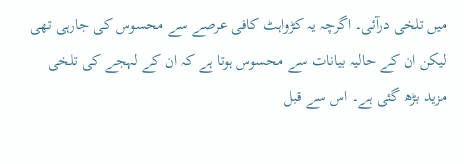میں تلخی درآئی۔ اگرچہ یہ کڑواہٹ کافی عرصے سے محسوس کی جارہی تھی لیکن ان کے حالیہ بیانات سے محسوس ہوتا ہے کہ ان کے لہجے کی تلخی مزید بڑھ گئی ہے۔ اس سے قبل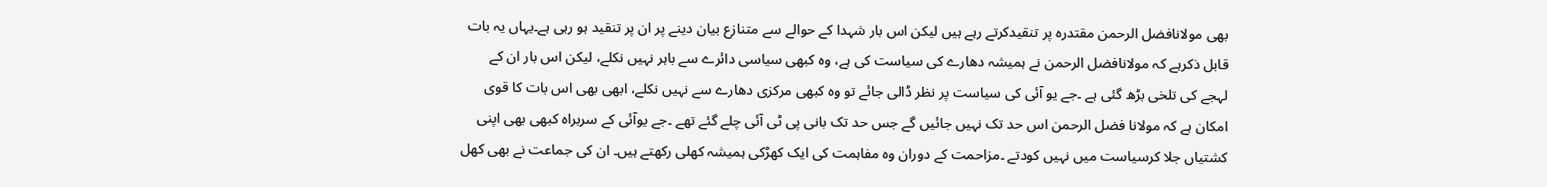بھی مولانافضل الرحمن مقتدرہ پر تنقیدکرتے رہے ہیں لیکن اس بار شہدا کے حوالے سے متنازع بیان دینے پر ان پر تنقید ہو رہی ہے۔یہاں یہ بات قابل ذکرہے کہ مولانافضل الرحمن نے ہمیشہ دھارے کی سیاست کی ہے، وہ کبھی سیاسی دائرے سے باہر نہیں نکلے، لیکن اس بار ان کے لہجے کی تلخی بڑھ گئی ہے ۔جے یو آئی کی سیاست پر نظر ڈالی جائے تو وہ کبھی مرکزی دھارے سے نہیں نکلے، ابھی بھی اس بات کا قوی امکان ہے کہ مولانا فضل الرحمن اس حد تک نہیں جائیں گے جس حد تک بانی پی ٹی آئی چلے گئے تھے ۔جے یوآئی کے سربراہ کبھی بھی اپنی کشتیاں جلا کرسیاست میں نہیں کودتے ۔مزاحمت کے دوران وہ مفاہمت کی ایک کھڑکی ہمیشہ کھلی رکھتے ہیں۔ ان کی جماعت نے بھی کھل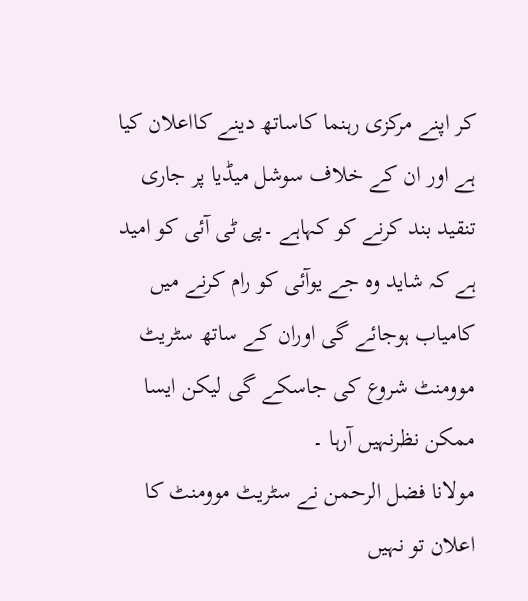کر اپنے مرکزی رہنما کاساتھ دینے کااعلان کیا ہے اور ان کے خلاف سوشل میڈیا پر جاری تنقید بند کرنے کو کہاہے ۔پی ٹی آئی کو امید ہے کہ شاید وہ جے یوآئی کو رام کرنے میں کامیاب ہوجائے گی اوران کے ساتھ سٹریٹ موومنٹ شروع کی جاسکے گی لیکن ایسا ممکن نظرنہیں آرہا ۔
مولانا فضل الرحمن نے سٹریٹ موومنٹ کا اعلان تو نہیں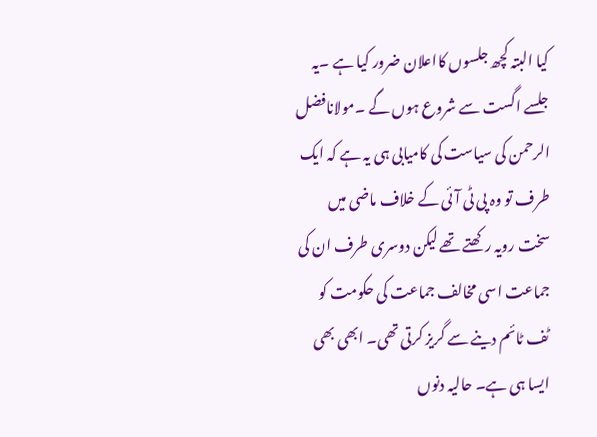کیا البتہ کچھ جلسوں کااعلان ضرور کیا ہے ۔یہ جلسے اگست سے شروع ہوں گے ۔مولانافضل الرحمن کی سیاست کی کامیابی ہی یہ ہے کہ ایک طرف تو وہ پی ٹی آئی کے خلاف ماضی میں سخت رویہ رکھتے تھے لیکن دوسری طرف ان کی جماعت اسی مخالف جماعت کی حکومت کو ٹف ٹائم دینے سے گریز کرتی تھی۔ ابھی بھی ایسا ہی ہے۔ حالیہ دنوں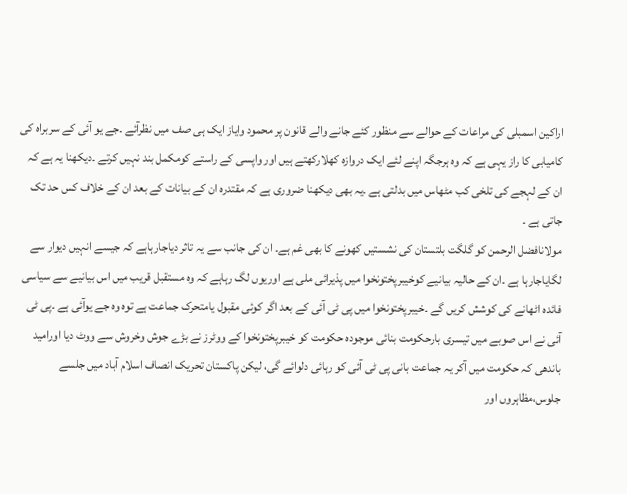اراکین اسمبلی کی مراعات کے حوالے سے منظور کئے جانے والے قانون پر محمود وایاز ایک ہی صف میں نظرآئے ۔جے یو آئی کے سربراہ کی کامیابی کا راز یہی ہے کہ وہ ہرجگہ اپنے لئے ایک دروازہ کھلارکھتے ہیں اور واپسی کے راستے کومکمل بند نہیں کرتے ۔دیکھنا یہ ہے کہ ان کے لہجے کی تلخی کب مٹھاس میں بدلتی ہے ۔یہ بھی دیکھنا ضروری ہے کہ مقتدرہ ان کے بیانات کے بعد ان کے خلاف کس حد تک جاتی ہے ۔
مولانافضل الرحمن کو گلگت بلتستان کی نشستیں کھونے کا بھی غم ہے۔ ان کی جانب سے یہ تاثر دیاجارہاہے کہ جیسے انہیں دیوار سے لگایاجارہا ہے ۔ان کے حالیہ بیانیے کوخیبرپختونخوا میں پذیرائی ملی ہے اوریوں لگ رہاہے کہ وہ مستقبل قریب میں اس بیانیے سے سیاسی فائدہ اٹھانے کی کوشش کریں گے ۔خیبرپختونخوا میں پی ٹی آئی کے بعد اگر کوئی مقبول یامتحرک جماعت ہے توہ وہ جے یوآئی ہے ۔پی ٹی آئی نے اس صوبے میں تیسری بارحکومت بنائی موجودہ حکومت کو خیبرپختونخوا کے ووٹرز نے بڑے جوش وخروش سے ووٹ دیا اورامید باندھی کہ حکومت میں آکر یہ جماعت بانی پی ٹی آئی کو رہائی دلوائے گی، لیکن پاکستان تحریک انصاف اسلام آباد میں جلسے جلوس،مظاہروں اور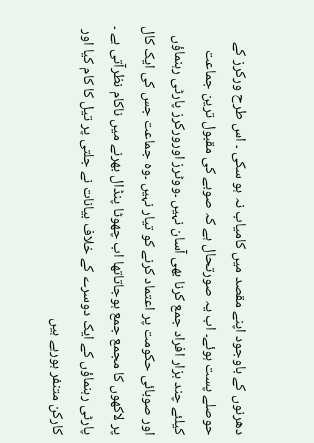دھرنوں کے باوجود اپنے مقصد میں کامیاب نہ ہو سکی ۔ اس طرح ورکرز کے حوصلے پست ہوئے۔ اب یہ صورتحال ہے کہ صوبے کی مقبول ترین جماعت کیلئے چند ہزار افراد جمع کرنا بھی آسان نہیں ۔ووٹرز اورورکرز پارٹی رہنماؤں اور صوبائی حکومت پر اعتماد کرنے کو تیار نہیں ۔وہ جماعت جس کی ایک کال پر لاکھوں کا مجمع جمع ہوجاتاتھا اب چھوٹا پنڈال بھرنے میں ناکام نظرآتی ہے ۔
پارٹی رہنماؤں کے ایک دوسرے کے خلاف بیانات نے جلتی پر تیل کا کام کیا اور کارکن متنفر ہورہے ہیں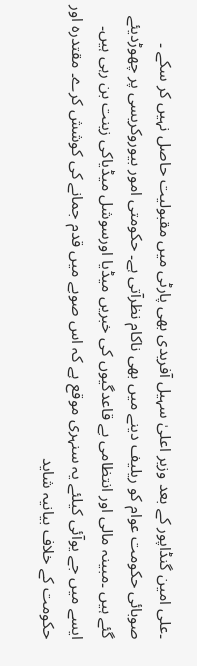۔علی امین گنڈاپور کے بعد وزیر اعلیٰ سہیل آفریدی بھی پارٹی میں مقبولیت حاصل نہیں کر سکے ۔ صوبائی حکومت عوام کو ریلیف دینے میں بھی ناکام نظرآتی ہے۔ حکومتی امور بیوروکریسی پر چھوڑدیئے گئے ہیں ۔مبینہ مالی اور انتظامی بے قاعدگیوں کی خبریں میڈیا اورسوشل میڈیاکی زینت بن رہی ہیں۔ ایسے میں جے یوآئی کیلئے یہ سنہری موقع ہے کہ اس صوبے میں قدم جمانے کی کوشش کرے۔ مقتدرہ اور حکومت کے خلاف بیانیہ شاید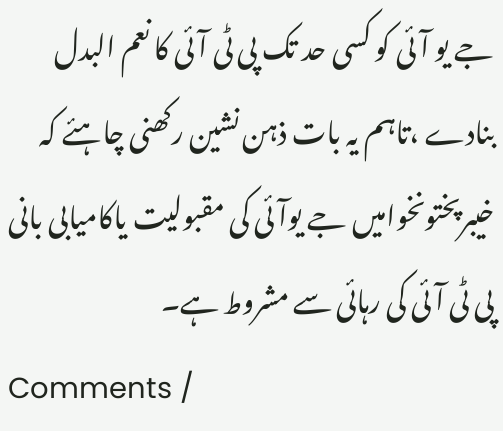جے یو آئی کو کسی حد تک پی ٹی آئی کا نعم البدل بنادے ،تاہم یہ بات ذہن نشین رکھنی چاہئے کہ خیبرپختونخوامیں جے یوآئی کی مقبولیت یاکامیابی بانی پی ٹی آئی کی رہائی سے مشروط ہے۔
Comments /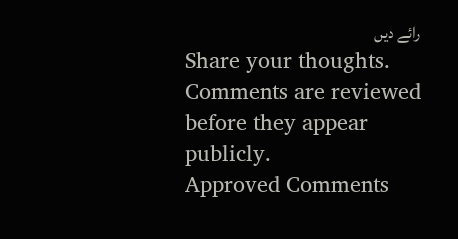رائے دیں
Share your thoughts. Comments are reviewed before they appear publicly.
Approved Comments